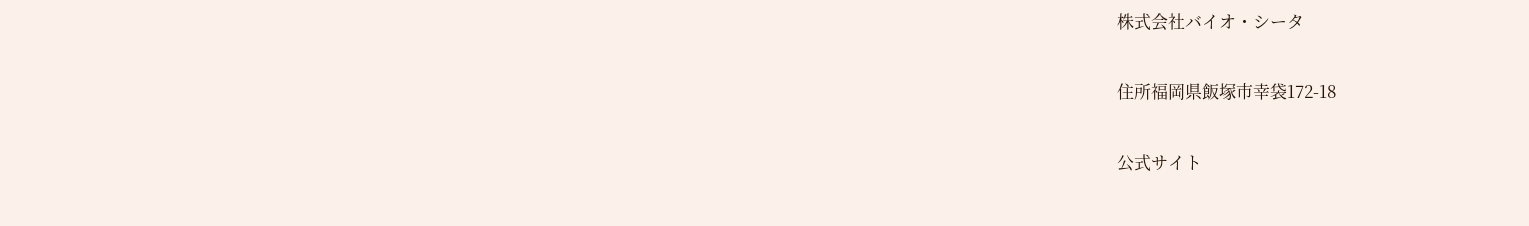株式会社バイオ・シータ

住所福岡県飯塚市幸袋172-18

公式サイト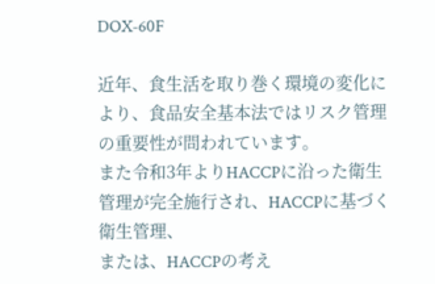DOX-60F

近年、食生活を取り巻く環境の変化により、食品安全基本法ではリスク管理の重要性が問われています。
また令和3年よりHACCPに沿った衛生管理が完全施行され、HACCPに基づく衛生管理、
または、HACCPの考え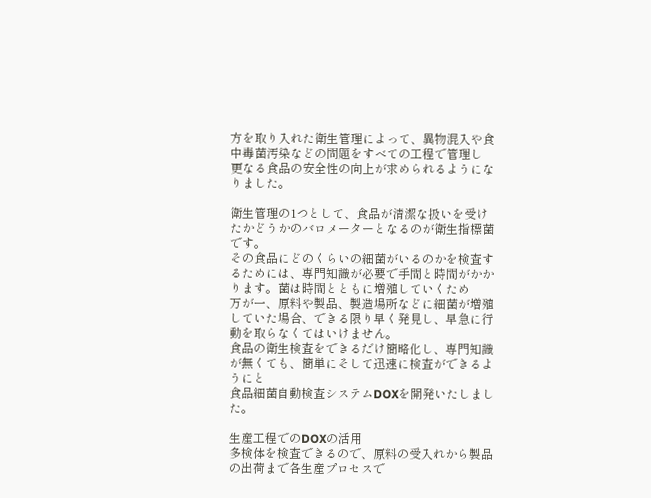方を取り入れた衛生管理によって、異物混入や食中毒菌汚染などの問題をすべての工程で管理し
更なる食品の安全性の向上が求められるようになりました。

衛生管理の1つとして、食品が清潔な扱いを受けたかどうかのバロメーターとなるのが衛生指標菌です。
その食品にどのくらいの細菌がいるのかを検査するためには、専門知識が必要で手間と時間がかかります。菌は時間とともに増殖していくため
万が一、原料や製品、製造場所などに細菌が増殖していた場合、できる限り早く発見し、早急に行動を取らなくてはいけません。
食品の衛生検査をできるだけ簡略化し、専門知識が無くても、簡単にそして迅速に検査ができるようにと
食品細菌自動検査システムDOXを開発いたしました。

生産工程でのDOXの活用
多検体を検査できるので、原料の受入れから製品の出荷まで各生産プロセスで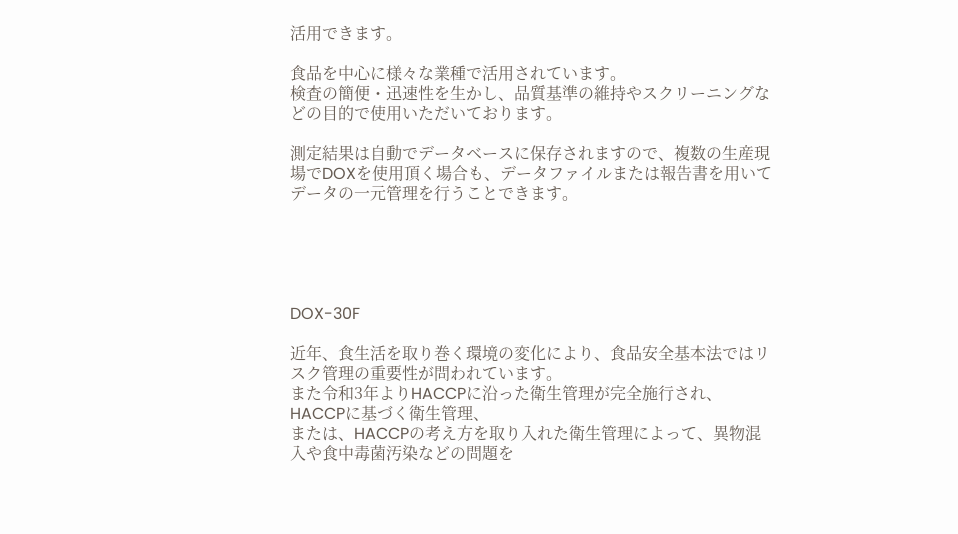活用できます。

食品を中心に様々な業種で活用されています。
検査の簡便・迅速性を生かし、品質基準の維持やスクリーニングなどの目的で使用いただいております。

測定結果は自動でデータベースに保存されますので、複数の生産現場でDOXを使用頂く場合も、データファイルまたは報告書を用いてデータの一元管理を行うことできます。





DOX-30F

近年、食生活を取り巻く環境の変化により、食品安全基本法ではリスク管理の重要性が問われています。
また令和3年よりHACCPに沿った衛生管理が完全施行され、HACCPに基づく衛生管理、
または、HACCPの考え方を取り入れた衛生管理によって、異物混入や食中毒菌汚染などの問題を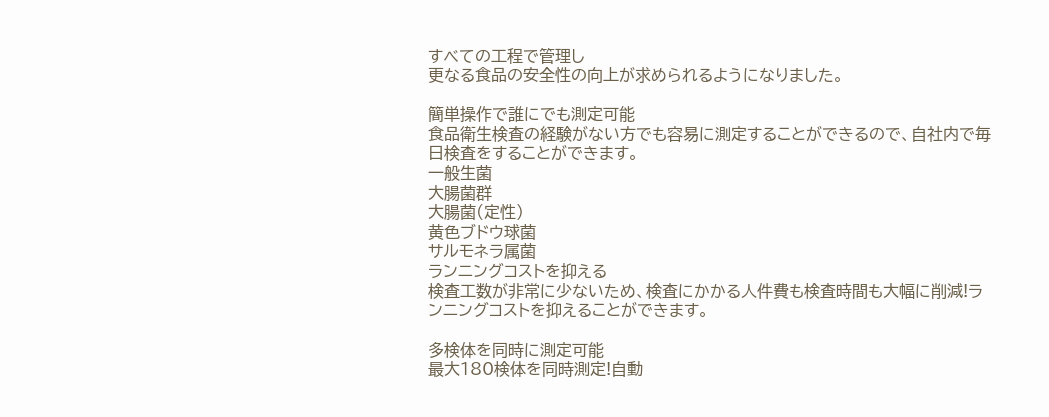すべての工程で管理し
更なる食品の安全性の向上が求められるようになりました。

簡単操作で誰にでも測定可能
食品衛生検査の経験がない方でも容易に測定することができるので、自社内で毎日検査をすることができます。
一般生菌
大腸菌群
大腸菌(定性)
黄色ブドウ球菌
サルモネラ属菌
ランニングコストを抑える
検査工数が非常に少ないため、検査にかかる人件費も検査時間も大幅に削減!ランニングコストを抑えることができます。

多検体を同時に測定可能
最大180検体を同時測定!自動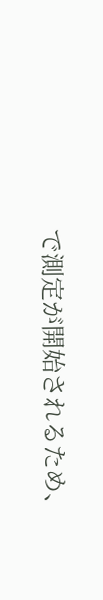で測定が開始されるため、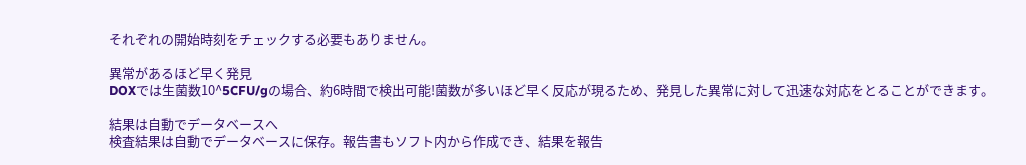それぞれの開始時刻をチェックする必要もありません。

異常があるほど早く発見
DOXでは生菌数10^5CFU/gの場合、約6時間で検出可能!菌数が多いほど早く反応が現るため、発見した異常に対して迅速な対応をとることができます。

結果は自動でデータベースへ
検査結果は自動でデータベースに保存。報告書もソフト内から作成でき、結果を報告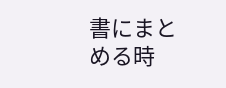書にまとめる時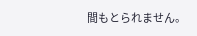間もとられません。